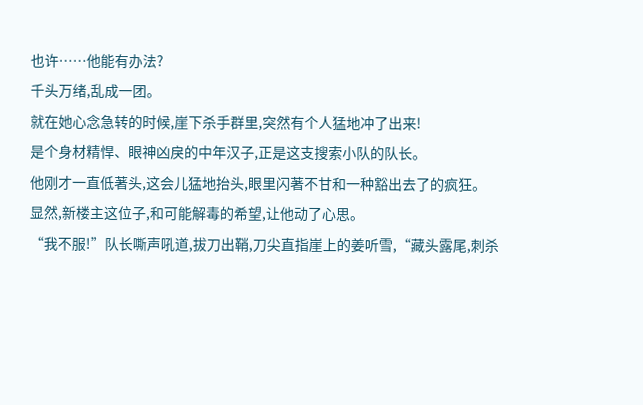也许……他能有办法?
千头万绪,乱成一团。
就在她心念急转的时候,崖下杀手群里,突然有个人猛地冲了出来!
是个身材精悍、眼神凶戾的中年汉子,正是这支搜索小队的队长。
他刚才一直低著头,这会儿猛地抬头,眼里闪著不甘和一种豁出去了的疯狂。
显然,新楼主这位子,和可能解毒的希望,让他动了心思。
“我不服!”队长嘶声吼道,拔刀出鞘,刀尖直指崖上的姜听雪,“藏头露尾,刺杀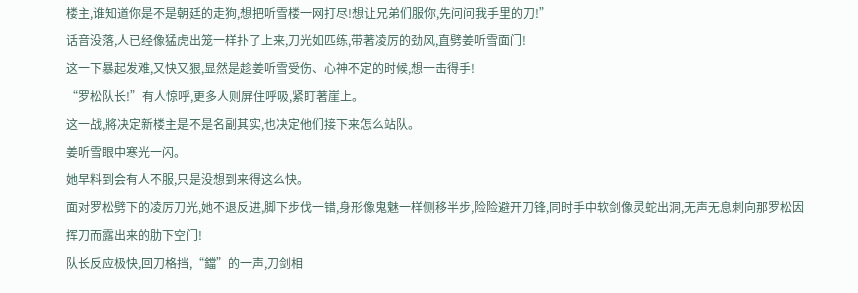楼主,谁知道你是不是朝廷的走狗,想把听雪楼一网打尽!想让兄弟们服你,先问问我手里的刀!”
话音没落,人已经像猛虎出笼一样扑了上来,刀光如匹练,带著凌厉的劲风,直劈姜听雪面门!
这一下暴起发难,又快又狠,显然是趁姜听雪受伤、心神不定的时候,想一击得手!
“罗松队长!”有人惊呼,更多人则屏住呼吸,紧盯著崖上。
这一战,將决定新楼主是不是名副其实,也决定他们接下来怎么站队。
姜听雪眼中寒光一闪。
她早料到会有人不服,只是没想到来得这么快。
面对罗松劈下的凌厉刀光,她不退反进,脚下步伐一错,身形像鬼魅一样侧移半步,险险避开刀锋,同时手中软剑像灵蛇出洞,无声无息刺向那罗松因挥刀而露出来的肋下空门!
队长反应极快,回刀格挡,“鐺”的一声,刀剑相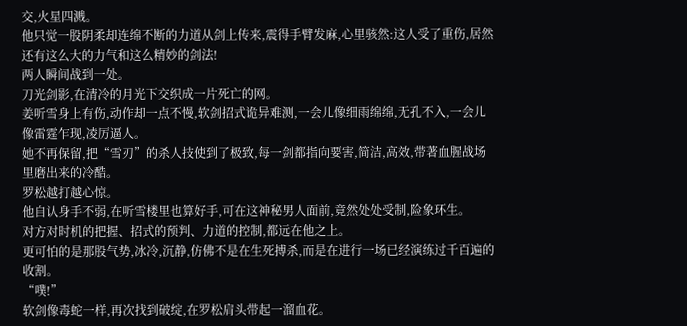交,火星四溅。
他只觉一股阴柔却连绵不断的力道从剑上传来,震得手臂发麻,心里骇然:这人受了重伤,居然还有这么大的力气和这么精妙的剑法!
两人瞬间战到一处。
刀光剑影,在清冷的月光下交织成一片死亡的网。
姜听雪身上有伤,动作却一点不慢,软剑招式诡异难测,一会儿像细雨绵绵,无孔不入,一会儿像雷霆乍现,凌厉逼人。
她不再保留,把“雪刃”的杀人技使到了极致,每一剑都指向要害,简洁,高效,带著血腥战场里磨出来的冷酷。
罗松越打越心惊。
他自认身手不弱,在听雪楼里也算好手,可在这神秘男人面前,竟然处处受制,险象环生。
对方对时机的把握、招式的预判、力道的控制,都远在他之上。
更可怕的是那股气势,冰冷,沉静,仿佛不是在生死搏杀,而是在进行一场已经演练过千百遍的收割。
“噗!”
软剑像毒蛇一样,再次找到破绽,在罗松肩头带起一溜血花。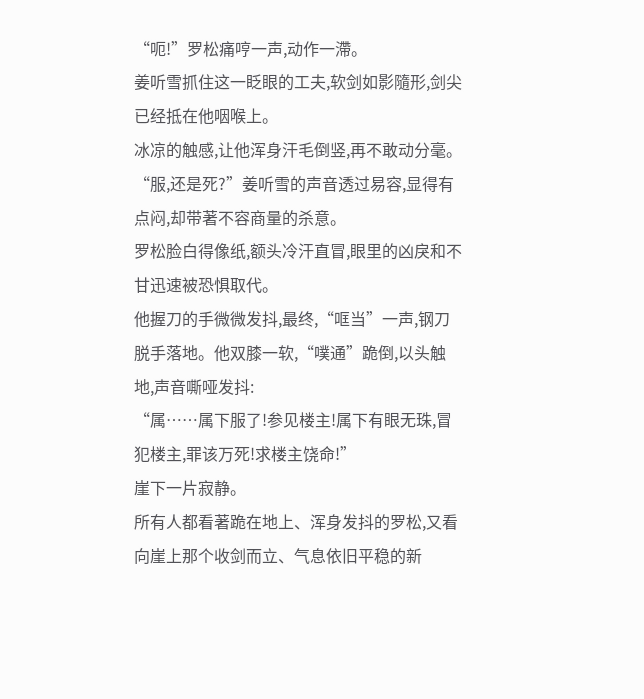“呃!”罗松痛哼一声,动作一滯。
姜听雪抓住这一眨眼的工夫,软剑如影隨形,剑尖已经抵在他咽喉上。
冰凉的触感,让他浑身汗毛倒竖,再不敢动分毫。
“服,还是死?”姜听雪的声音透过易容,显得有点闷,却带著不容商量的杀意。
罗松脸白得像纸,额头冷汗直冒,眼里的凶戾和不甘迅速被恐惧取代。
他握刀的手微微发抖,最终,“哐当”一声,钢刀脱手落地。他双膝一软,“噗通”跪倒,以头触地,声音嘶哑发抖:
“属……属下服了!参见楼主!属下有眼无珠,冒犯楼主,罪该万死!求楼主饶命!”
崖下一片寂静。
所有人都看著跪在地上、浑身发抖的罗松,又看向崖上那个收剑而立、气息依旧平稳的新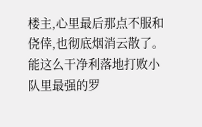楼主,心里最后那点不服和侥倖,也彻底烟消云散了。
能这么干净利落地打败小队里最强的罗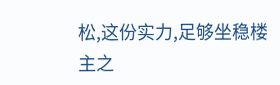松,这份实力,足够坐稳楼主之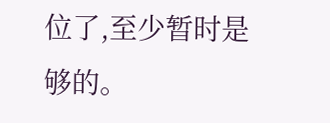位了,至少暂时是够的。